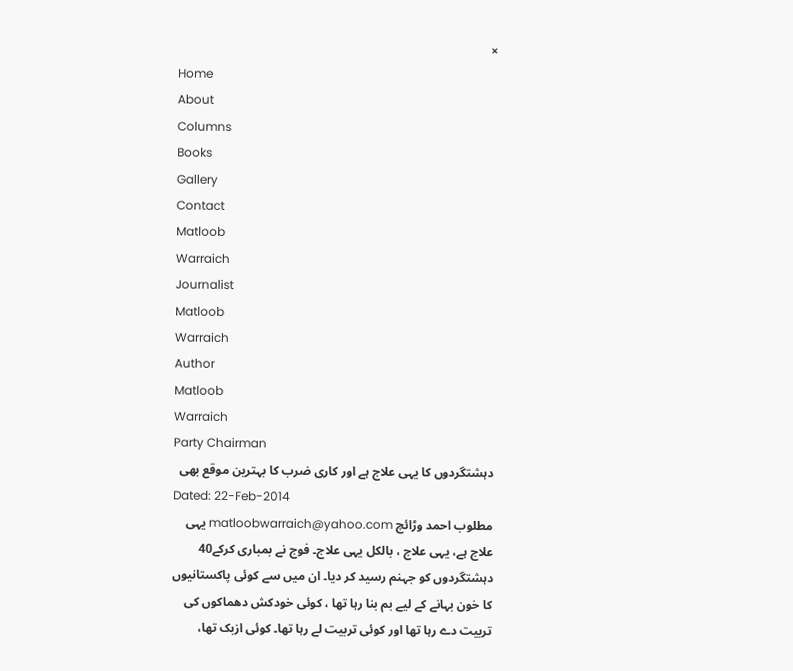×
Home
About
Columns
Books
Gallery
Contact
Matloob
Warraich
Journalist
Matloob
Warraich
Author
Matloob
Warraich
Party Chairman
دہشتگردوں کا یہی علاج ہے اور کاری ضرب کا بہترین موقع بھی
Dated: 22-Feb-2014
مطلوب احمد وڑائچ matloobwarraich@yahoo.com یہی علاج ہے، یہی علاج ، بالکل یہی علاج۔ فوج نے بمباری کرکے40 دہشتگردوں کو جہنم رسید کر دیا۔ ان میں سے کوئی پاکستانیوں کا خون بہانے کے لیے بم بنا رہا تھا ، کوئی خودکش دھماکوں کی تربیت دے رہا تھا اور کوئی تربیت لے رہا تھا۔ کوئی ازبک تھا،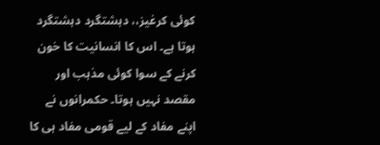کوئی کرغیز،، دہشتگرد دہشتگرد ہوتا ہے۔ اس کا انسانیت کا خون کرنے کے سوا کوئی مذہب اور مقصد نہیں ہوتا۔ حکمرانوں نے اپنے مفاد کے لیے قومی مفاد ہی کا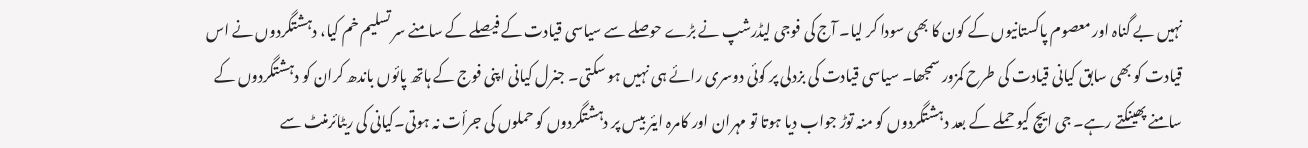نہیں بے گناہ اور معصوم پاکستانیوں کے کون کا بھی سودا کر لیا۔ آج کی فوجی لیڈرشپ نے بڑے حوصلے سے سیاسی قیادت کے فیصلے کے سامنے سر تسلیم خم کیا، دہشتگردوں نے اس قیادت کو بھی سابق کیانی قیادت کی طرح کمزور سمجھا۔ سیاسی قیادت کی بزدلی پر کوئی دوسری رائے ہی نہیں ہو سکتی۔ جنرل کیانی اپنی فوج کے ہاتھ پائوں باندھ کران کو دہشتگردوں کے سامنے پھینکتے رہے۔ جی ایچ کیو حملے کے بعد دہشتگردوں کو منہ توڑ جواب دیا ہوتا تو مہران اور کامرہ ایئر بیس پر دہشتگردوں کو حملوں کی جرأت نہ ہوتی۔کیانی کی ریٹائرمنٹ سے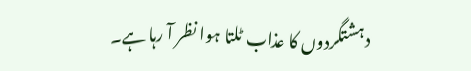دہشتگردوں کا عذاب ٹلتا ہوا نظر آ رہا ہے۔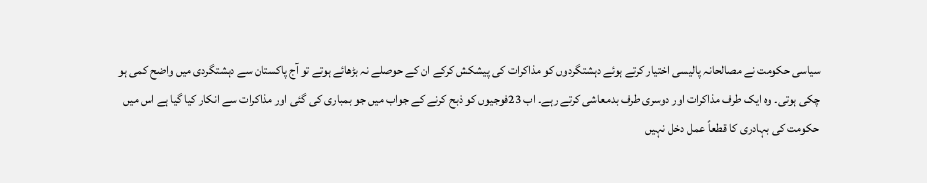سیاسی حکومت نے مصالحانہ پالیسی اختیار کرتے ہوئے دہشتگردوں کو مذاکرات کی پیشکش کرکے ان کے حوصلے نہ بڑھائے ہوتے تو آج پاکستان سے دہشتگردی میں واضح کمی ہو چکی ہوتی۔ وہ ایک طرف مذاکرات اور دوسری طرف بدمعاشی کرتے رہے۔ اب 23فوجیوں کو ذبح کرنے کے جواب میں جو بمباری کی گئی اور مذاکرات سے انکار کیا گیا ہے اس میں حکومت کی بہادری کا قطعاً عمل دخل نہیں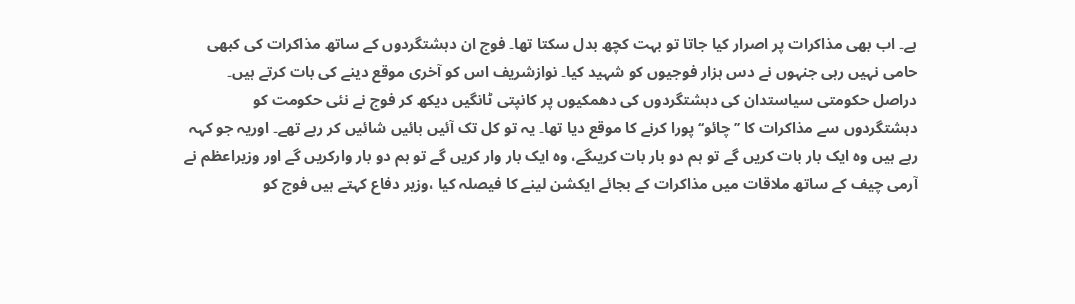ہے۔ اب بھی مذاکرات پر اصرار کیا جاتا تو بہت کچھ بدل سکتا تھا۔ فوج ان دہشتگردوں کے ساتھ مذاکرات کی کبھی حامی نہیں رہی جنہوں نے دس ہزار فوجیوں کو شہید کیا۔ نوازشریف اس کو آخری موقع دینے کی بات کرتے ہیں۔ دراصل حکومتی سیاستدان کی دہشتگردوں کی دھمکیوں پر کانپتی ٹانگیں دیکھ کر فوج نے نئی حکومت کو دہشتگردوں سے مذاکرات کا ’’چائو‘‘ پورا کرنے کا موقع دیا تھا۔ یہ تو کل تک آئیں بائیں شائیں کر رہے تھے۔ اوریہ جو کہہ رہے ہیں وہ ایک بار بات کریں گے تو ہم دو بار بات کریںگے، وہ ایک بار وار کریں گے تو ہم دو بار وارکریں گے اور وزیراعظم نے آرمی چیف کے ساتھ ملاقات میں مذاکرات کے بجائے ایکشن لینے کا فیصلہ کیا ،وزیر دفاع کہتے ہیں فوج کو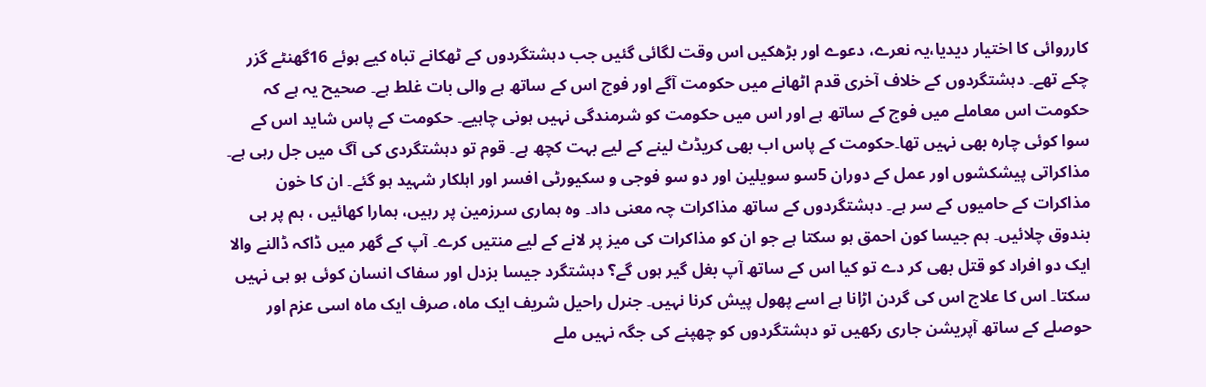کارروائی کا اختیار دیدیا،یہ نعرے، دعوے اور بڑھکیں اس وقت لگائی گئیں جب دہشتگردوں کے ٹھکانے تباہ کیے ہوئے 16گھنٹے گزر چکے تھے۔ دہشتگردوں کے خلاف آخری قدم اٹھانے میں حکومت آگے اور فوج اس کے ساتھ ہے والی بات غلط ہے۔ صحیح یہ ہے کہ حکومت اس معاملے میں فوج کے ساتھ ہے اور اس میں حکومت کو شرمندگی نہیں ہونی چاہیے۔ حکومت کے پاس شاید اس کے سوا کوئی چارہ بھی نہیں تھا۔حکومت کے پاس اب بھی کریڈٹ لینے کے لیے بہت کچھ ہے۔ قوم تو دہشتگردی کی آگ میں جل رہی ہے۔ مذاکراتی پیشکشوں اور عمل کے دوران 5سو سویلین اور دو سو فوجی و سکیورٹی افسر اور اہلکار شہید ہو گئے۔ ان کا خون مذاکرات کے حامیوں کے سر ہے۔ دہشتگردوں کے ساتھ مذاکرات چہ معنی داد۔ وہ ہماری سرزمین پر رہیں، ہمارا کھائیں ، ہم پر ہی بندوق چلائیں۔ ہم جیسا کون احمق ہو سکتا ہے جو ان کو مذاکرات کی میز پر لانے کے لیے منتیں کرے۔ آپ کے گھر میں ڈاکہ ڈالنے والا ایک دو افراد کو قتل بھی کر دے تو کیا اس کے ساتھ آپ بغل گیر ہوں گے؟ دہشتگرد جیسا بزدل اور سفاک انسان کوئی ہو ہی نہیں سکتا۔ اس کا علاج اس کی گردن اڑانا ہے اسے پھول پیش کرنا نہیں۔ جنرل راحیل شریف ایک ماہ، صرف ایک ماہ اسی عزم اور حوصلے کے ساتھ آپریشن جاری رکھیں تو دہشتگردوں کو چھپنے کی جگہ نہیں ملے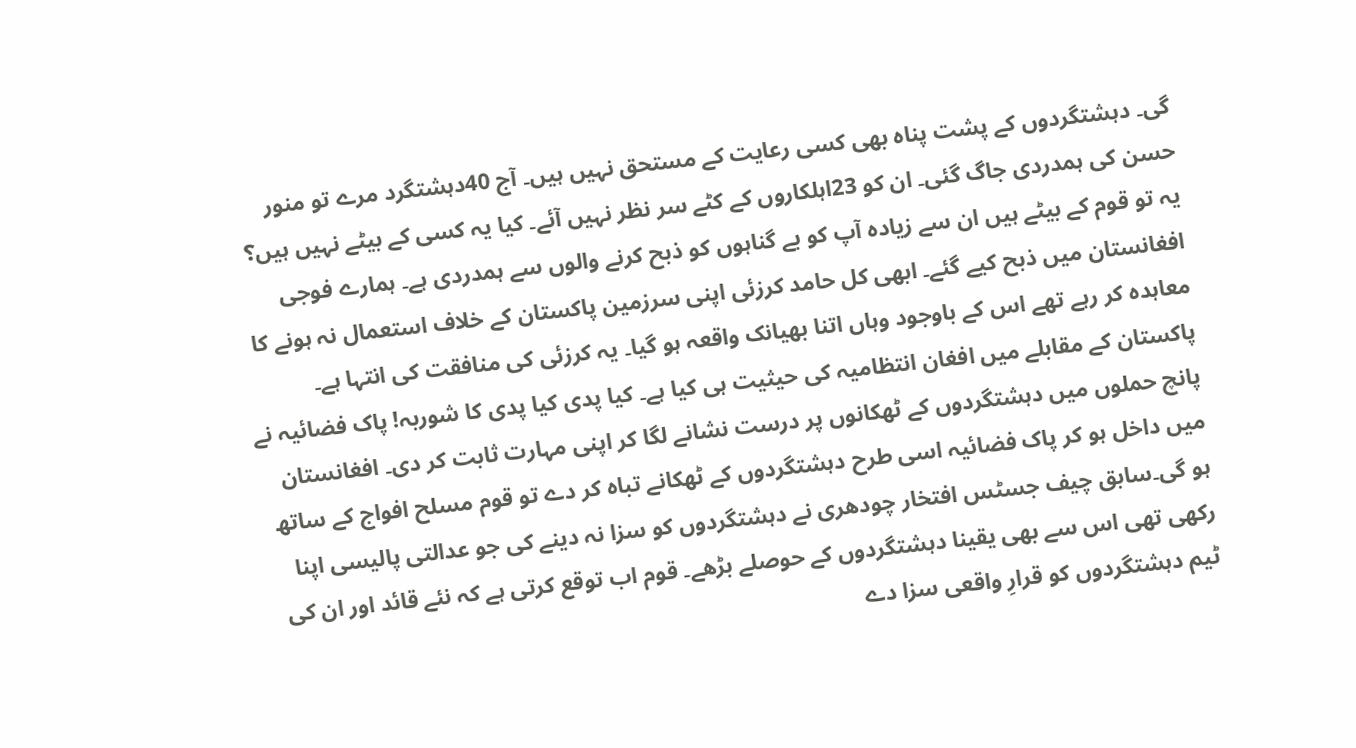گی۔ دہشتگردوں کے پشت پناہ بھی کسی رعایت کے مستحق نہیں ہیں۔ آج 40دہشتگرد مرے تو منور حسن کی ہمدردی جاگ گئی۔ ان کو 23اہلکاروں کے کٹے سر نظر نہیں آئے۔ کیا یہ کسی کے بیٹے نہیں ہیں؟ یہ تو قوم کے بیٹے ہیں ان سے زیادہ آپ کو بے گناہوں کو ذبح کرنے والوں سے ہمدردی ہے۔ ہمارے فوجی افغانستان میں ذبح کیے گئے۔ ابھی کل حامد کرزئی اپنی سرزمین پاکستان کے خلاف استعمال نہ ہونے کا معاہدہ کر رہے تھے اس کے باوجود وہاں اتنا بھیانک واقعہ ہو گیا۔ یہ کرزئی کی منافقت کی انتہا ہے۔ پاکستان کے مقابلے میں افغان انتظامیہ کی حیثیت ہی کیا ہے۔ کیا پدی کیا پدی کا شوربہ! پاک فضائیہ نے پانچ حملوں میں دہشتگردوں کے ٹھکانوں پر درست نشانے لگا کر اپنی مہارت ثابت کر دی۔ افغانستان میں داخل ہو کر پاک فضائیہ اسی طرح دہشتگردوں کے ٹھکانے تباہ کر دے تو قوم مسلح افواج کے ساتھ ہو گی۔سابق چیف جسٹس افتخار چودھری نے دہشتگردوں کو سزا نہ دینے کی جو عدالتی پالیسی اپنا رکھی تھی اس سے بھی یقینا دہشتگردوں کے حوصلے بڑھے۔ قوم اب توقع کرتی ہے کہ نئے قائد اور ان کی ٹیم دہشتگردوں کو قرارِ واقعی سزا دے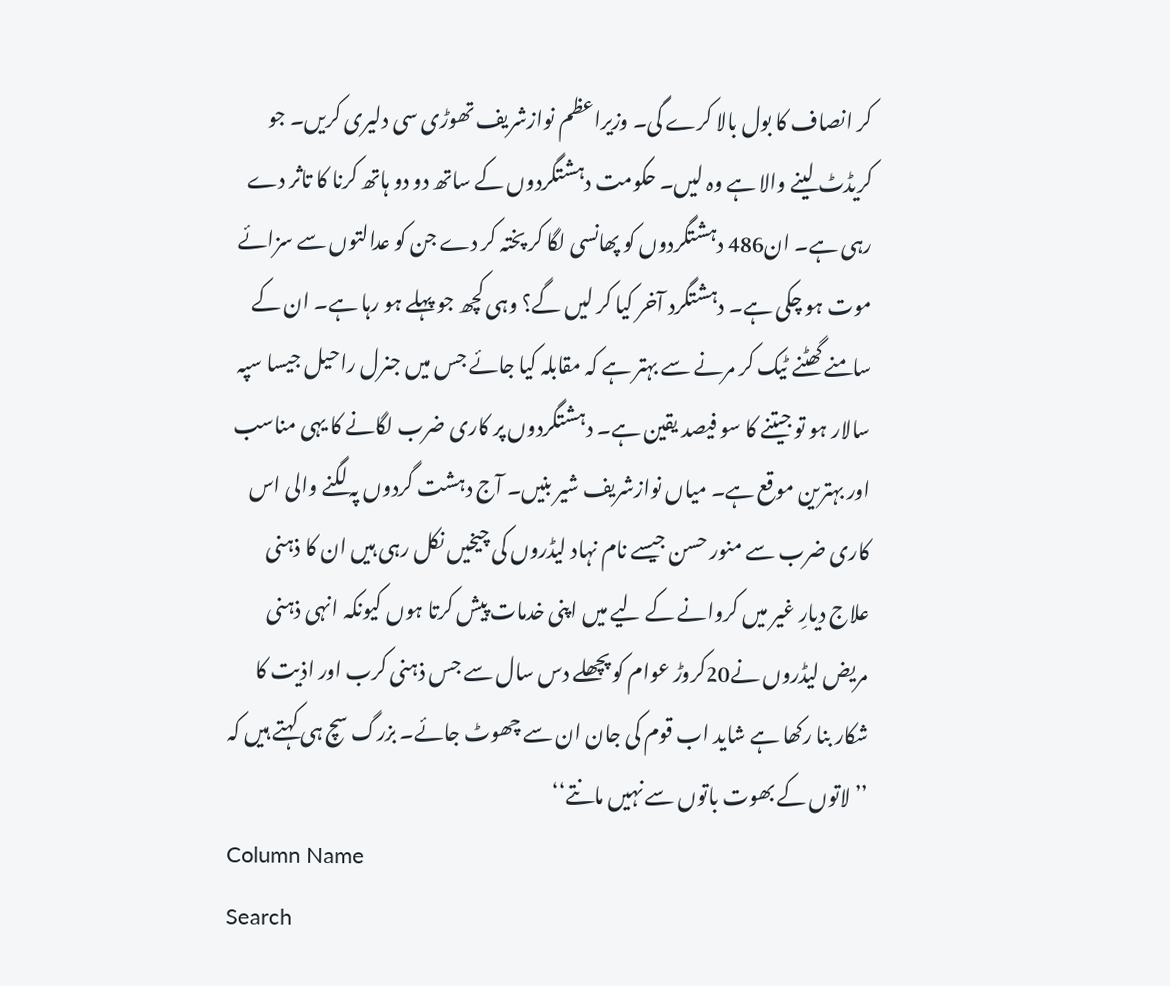کر انصاف کا بول بالا کرے گی۔ وزیراعظم نوازشریف تھوڑی سی دلیری کریں۔ جو کریڈٹ لینے والا ہے وہ لیں۔ حکومت دہشتگردوں کے ساتھ دو دو ہاتھ کرنا کا تاثر دے رہی ہے۔ ان486 دہشتگردوں کو پھانسی لگا کر پختہ کر دے جن کو عدالتوں سے سزائے موت ہو چکی ہے۔ دہشتگرد آخر کیا کر لیں گے؟ وہی کچھ جو پہلے ہو رہا ہے۔ ان کے سامنے گھٹنے ٹیک کر مرنے سے بہتر ہے کہ مقابلہ کیا جائے جس میں جنرل راحیل جیسا سپہ سالار ہو تو جیتنے کا سو فیصد یقین ہے۔ دہشتگردوں پر کاری ضرب لگانے کا یہی مناسب اور بہترین موقع ہے۔ میاں نوازشریف شیر بنیں۔ آج دہشت گردوں پہ لگنے والی اس کاری ضرب سے منور حسن جیسے نام نہاد لیڈروں کی چیخیں نکل رہی ہیں ان کا ذہنی علاج دیارِ غیر میں کروانے کے لیے میں اپنی خدمات پیش کرتا ہوں کیونکہ انہی ذہنی مریض لیڈروں نے20کروڑ عوام کو پچھلے دس سال سے جس ذہنی کرب اور اذیت کا شکار بنا رکھا ہے شاید اب قوم کی جان ان سے چھوٹ جائے۔ بزرگ سچ ہی کہتے ہیں کہ ’’لاتوں کے بھوت باتوں سے نہیں مانتے‘‘
Column Name
Search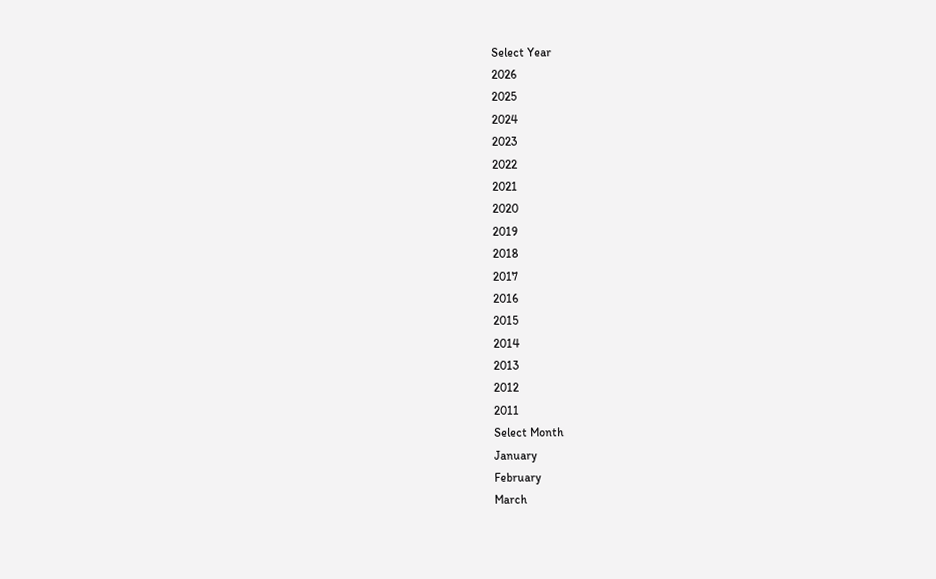Select Year
2026
2025
2024
2023
2022
2021
2020
2019
2018
2017
2016
2015
2014
2013
2012
2011
Select Month
January
February
March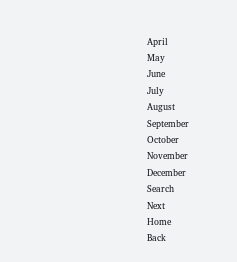April
May
June
July
August
September
October
November
December
Search
Next
Home
Back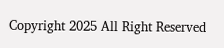Copyright 2025 All Right Reserved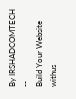By IRSHADCOMTECH --
Build Your Website withus